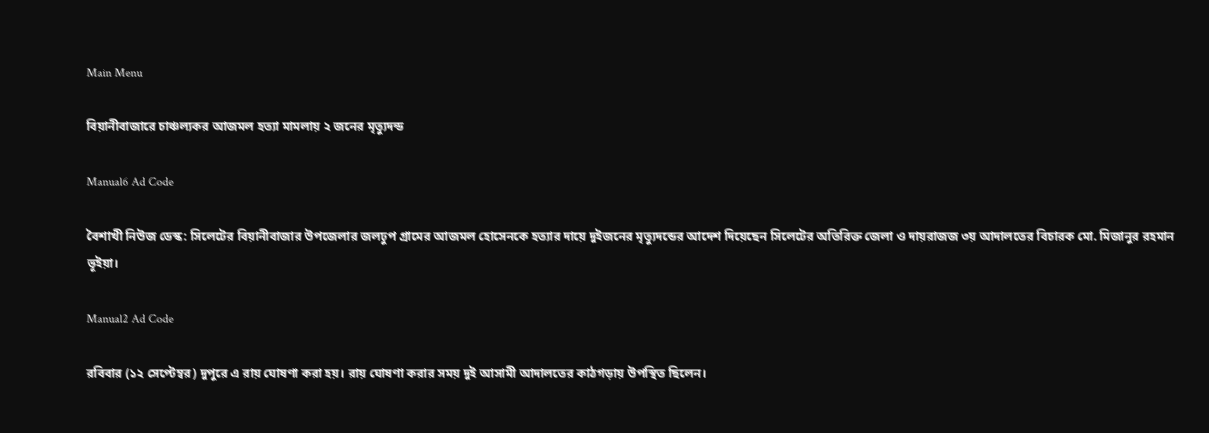Main Menu

বিয়ানীবাজারে চাঞ্চল্যকর আজমল হত্যা মামলায় ২ জনের মৃত্যুদন্ড

Manual6 Ad Code

বৈশাখী নিউজ ডেস্ক: সিলেটের বিয়ানীবাজার উপজেলার জলঢুপ গ্রামের আজমল হোসেনকে হত্যার দায়ে দুইজনের মৃত্যুদন্ডের আদেশ দিয়েছেন সিলেটের অতিরিক্ত জেলা ও দায়রাজজ ৩য় আদালতের বিচারক মো. মিজানুর রহমান ভূইয়া।

Manual2 Ad Code

রবিবার (১২ সেপ্টেম্বর) দুপুরে এ রায় ঘোষণা করা হয়। রায় ঘোষণা করার সময় দুই আসামী আদালতের কাঠগড়ায় উপস্থিত ছিলেন।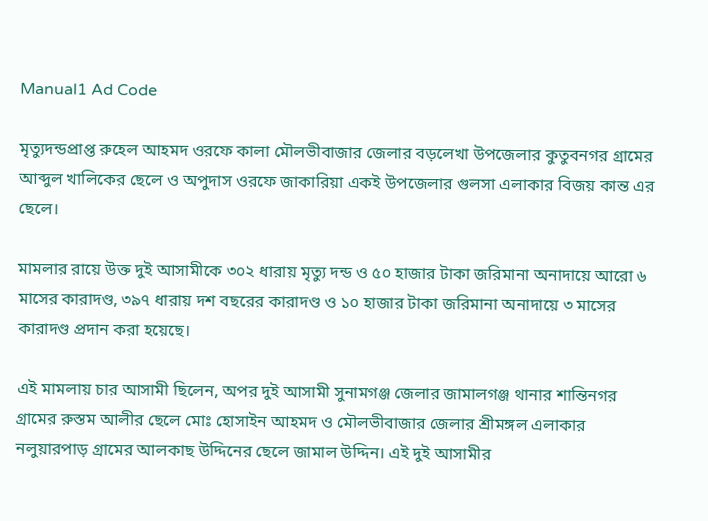Manual1 Ad Code

মৃত্যুদন্ডপ্রাপ্ত রুহেল আহমদ ওরফে কালা মৌলভীবাজার জেলার বড়লেখা উপজেলার কুতুবনগর গ্রামের আব্দুল খালিকের ছেলে ও অপুদাস ওরফে জাকারিয়া একই উপজেলার গুলসা এলাকার বিজয় কান্ত এর ছেলে।

মামলার রায়ে উক্ত দুই আসামীকে ৩০২ ধারায় মৃত্যু দন্ড ও ৫০ হাজার টাকা জরিমানা অনাদায়ে আরো ৬ মাসের কারাদণ্ড, ৩৯৭ ধারায় দশ বছরের কারাদণ্ড ও ১০ হাজার টাকা জরিমানা অনাদায়ে ৩ মাসের কারাদণ্ড প্রদান করা হয়েছে।

এই মামলায় চার আসামী ছিলেন, অপর দুই আসামী সুনামগঞ্জ জেলার জামালগঞ্জ থানার শান্তিনগর গ্রামের রুস্তম আলীর ছেলে মোঃ হোসাইন আহমদ ও মৌলভীবাজার জেলার শ্রীমঙ্গল এলাকার নলুয়ারপাড় গ্রামের আলকাছ উদ্দিনের ছেলে জামাল উদ্দিন। এই দুই আসামীর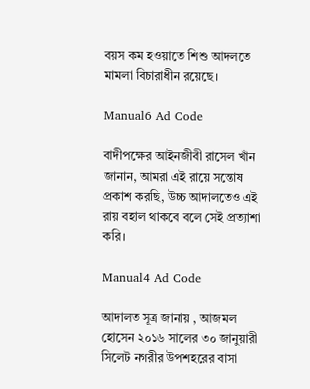বয়স কম হওয়াতে শিশু আদলতে মামলা বিচারাধীন রয়েছে।

Manual6 Ad Code

বাদীপক্ষের আইনজীবী রাসেল খাঁন জানান, আমরা এই রায়ে সন্তোষ প্রকাশ করছি, উচ্চ আদালতেও এই রায় বহাল থাকবে বলে সেই প্রত্যাশা করি।

Manual4 Ad Code

আদালত সূত্র জানায় , আজমল হোসেন ২০১৬ সালের ৩০ জানুয়ারী সিলেট নগরীর উপশহরের বাসা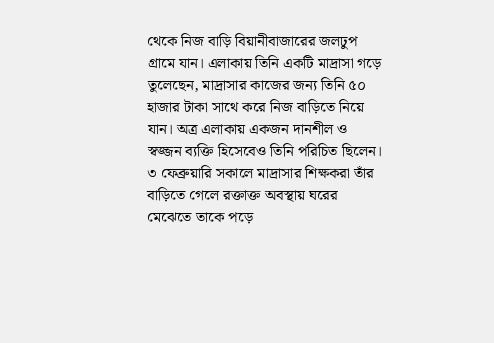থেকে নিজ বাড়ি বিয়ানীবাজারের জলঢুপ গ্রামে যান। এলাকায় তিনি একটি মাদ্রাসা গড়ে তুলেছেন, মাদ্রাসার কাজের জন্য তিনি ৫০ হাজার টাকা সাথে করে নিজ বাড়িতে নিয়ে যান। অত্র এলাকায় একজন দানশীল ও স্বজ্জন ব্যক্তি হিসেবেও তিনি পরিচিত ছিলেন। ৩ ফেব্রুয়ারি সকালে মাদ্রাসার শিক্ষকরা তাঁর বাড়িতে গেলে রক্তাক্ত অবস্থায় ঘরের মেঝেতে তাকে পড়ে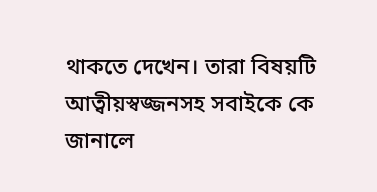থাকতে দেখেন। তারা বিষয়টি আত্বীয়স্বজ্জনসহ সবাইকে কে জানালে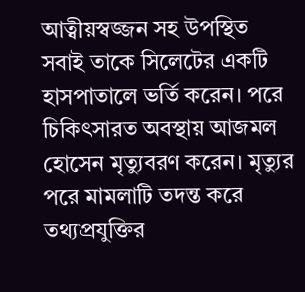আত্বীয়স্বজ্জন সহ উপস্থিত সবাই তাকে সিলেটের একটি হাসপাতালে ভর্তি করেন। পরে চিকিৎসারত অবস্থায় আজমল হোসেন মৃত্যুবরণ করেন। মৃত্যুর পরে মামলাটি তদন্ত করে তথ্যপ্রযুক্তির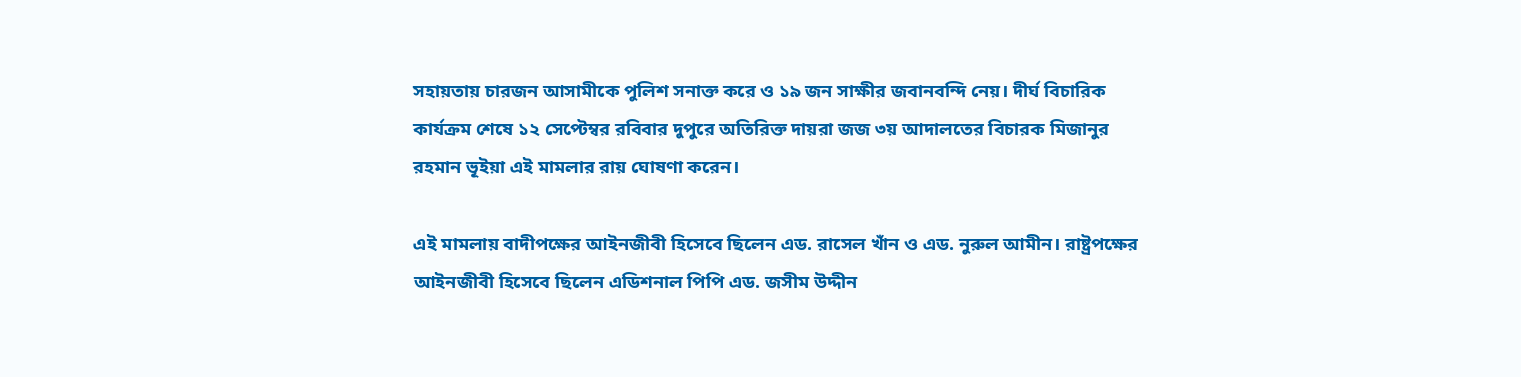সহায়তায় চারজন আসামীকে পুলিশ সনাক্ত করে ও ১৯ জন সাক্ষীর জবানবন্দি নেয়। দীর্ঘ বিচারিক কার্যক্রম শেষে ১২ সেপ্টেম্বর রবিবার দুপুরে অতিরিক্ত দায়রা জজ ৩য় আদালতের বিচারক মিজানুর রহমান ভূইয়া এই মামলার রায় ঘোষণা করেন।

এই মামলায় বাদীপক্ষের আইনজীবী হিসেবে ছিলেন এড. রাসেল খাঁন ও এড. নুরুল আমীন। রাষ্ট্রপক্ষের আইনজীবী হিসেবে ছিলেন এডিশনাল পিপি এড. জসীম উদ্দীন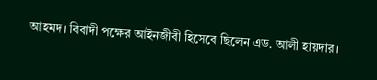আহমদ। বিবাদী পক্ষের আইনজীবী হিসেবে ছিলেন এড. আলী হায়দার।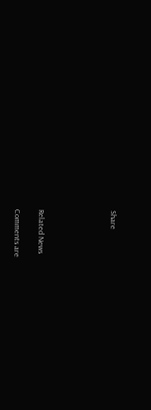Share





Related News

Comments are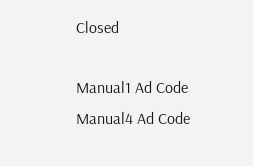Closed

Manual1 Ad Code
Manual4 Ad Code